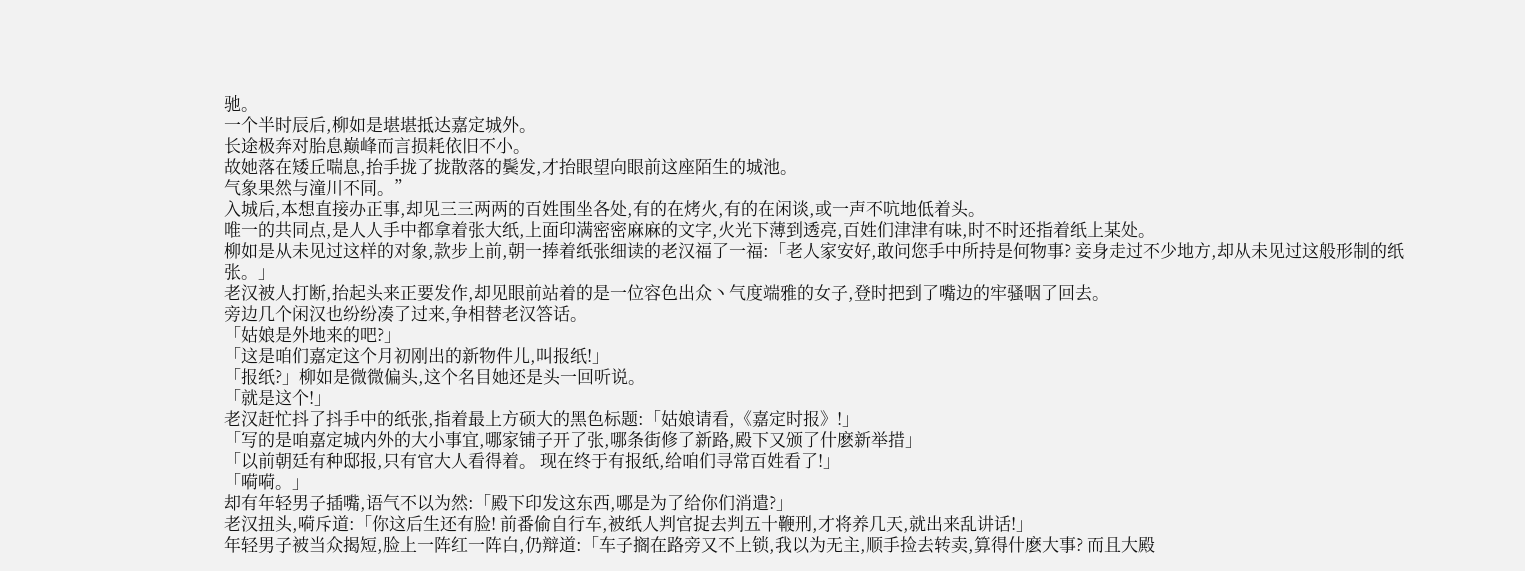驰。
一个半时辰后,柳如是堪堪抵达嘉定城外。
长途极奔对胎息巅峰而言损耗依旧不小。
故她落在矮丘喘息,抬手拢了拢散落的鬓发,才抬眼望向眼前这座陌生的城池。
气象果然与潼川不同。”
入城后,本想直接办正事,却见三三两两的百姓围坐各处,有的在烤火,有的在闲谈,或一声不吭地低着头。
唯一的共同点,是人人手中都拿着张大纸,上面印满密密麻麻的文字,火光下薄到透亮,百姓们津津有味,时不时还指着纸上某处。
柳如是从未见过这样的对象,款步上前,朝一捧着纸张细读的老汉福了一福:「老人家安好,敢问您手中所持是何物事? 妾身走过不少地方,却从未见过这般形制的纸张。」
老汉被人打断,抬起头来正要发作,却见眼前站着的是一位容色出众丶气度端雅的女子,登时把到了嘴边的牢骚咽了回去。
旁边几个闲汉也纷纷凑了过来,争相替老汉答话。
「姑娘是外地来的吧?」
「这是咱们嘉定这个月初刚出的新物件儿,叫报纸!」
「报纸?」柳如是微微偏头,这个名目她还是头一回听说。
「就是这个!」
老汉赶忙抖了抖手中的纸张,指着最上方硕大的黑色标题:「姑娘请看,《嘉定时报》!」
「写的是咱嘉定城内外的大小事宜,哪家铺子开了张,哪条街修了新路,殿下又颁了什麽新举措」
「以前朝廷有种邸报,只有官大人看得着。 现在终于有报纸,给咱们寻常百姓看了!」
「嗬嗬。」
却有年轻男子插嘴,语气不以为然:「殿下印发这东西,哪是为了给你们消遣?」
老汉扭头,嗬斥道:「你这后生还有脸! 前番偷自行车,被纸人判官捉去判五十鞭刑,才将养几天,就出来乱讲话!」
年轻男子被当众揭短,脸上一阵红一阵白,仍辩道:「车子搁在路旁又不上锁,我以为无主,顺手捡去转卖,算得什麽大事? 而且大殿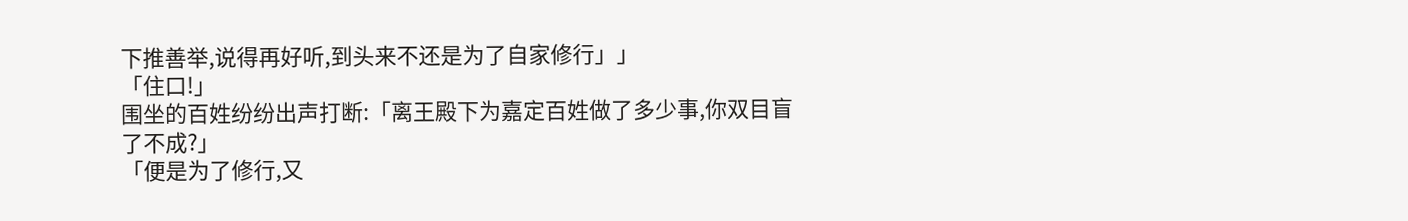下推善举,说得再好听,到头来不还是为了自家修行」」
「住口!」
围坐的百姓纷纷出声打断:「离王殿下为嘉定百姓做了多少事,你双目盲了不成?」
「便是为了修行,又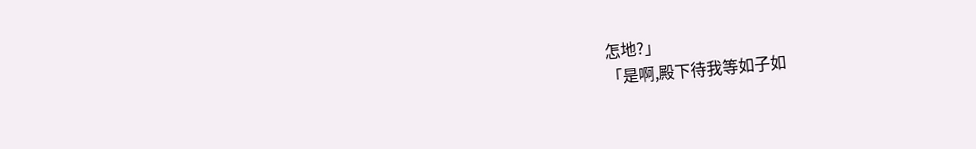怎地?」
「是啊,殿下待我等如子如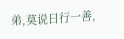弟,莫说日行一善,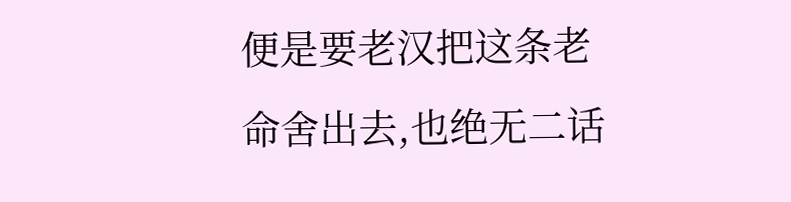便是要老汉把这条老命舍出去,也绝无二话